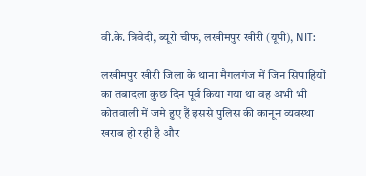वी.के. त्रिवेदी, ब्यूरो चीफ, लखीमपुर खीरी (यूपी), NIT:

लखीमपुर खीरी जिला के थाना मैगलगंज में जिन सिपाहियों का तबादला कुछ दिन पूर्व किया गया था वह अभी भी कोतवाली में जमे हुए हैं इससे पुलिस की कानून व्यवस्था खराब हो रही है और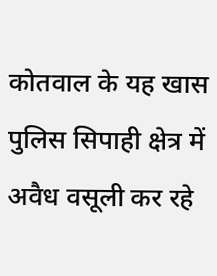कोतवाल के यह खास पुलिस सिपाही क्षेत्र में अवैध वसूली कर रहे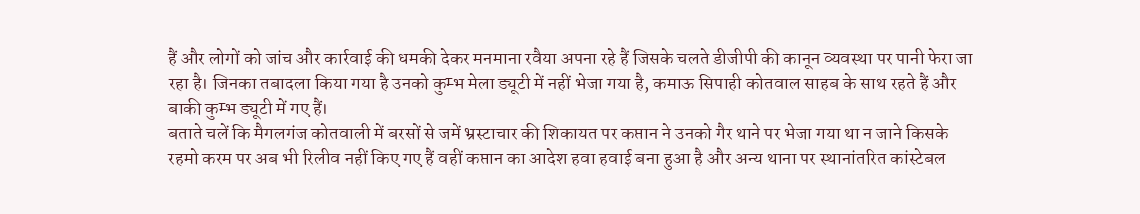हैं और लोगों को जांच और कार्रवाई की धमकी देकर मनमाना रवैया अपना रहे हैं जिसके चलते डीजीपी की कानून व्यवस्था पर पानी फेरा जा रहा है। जिनका तबादला किया गया है उनको कुम्भ मेला ड्यूटी में नहीं भेजा गया है, कमाऊ सिपाही कोतवाल साहब के साथ रहते हैं और बाकी कुम्भ ड्यूटी में गए हैं।
बताते चलें कि मैगलगंज कोतवाली में बरसों से जमें भ्रस्टाचार की शिकायत पर कप्तान ने उनको गैर थाने पर भेजा गया था न जाने किसके रहमो करम पर अब भी रिलीव नहीं किए गए हैं वहीं कप्तान का आदेश हवा हवाई बना हुआ है और अन्य थाना पर स्थानांतरित कांस्टेबल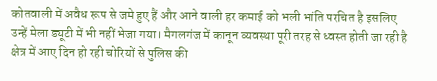कोतवाली में अवैध रूप से जमे हुए हैं और आने वाली हर कमाई को भली भांति परचित है इसलिए उन्हें मेला ड्यूटी में भी नहीं भेजा गया। मैगलगंज में कानून व्यवस्था पूरी तरह से ध्वस्त होती जा रही है क्षेत्र में आए दिन हो रही चोरियों से पुलिस की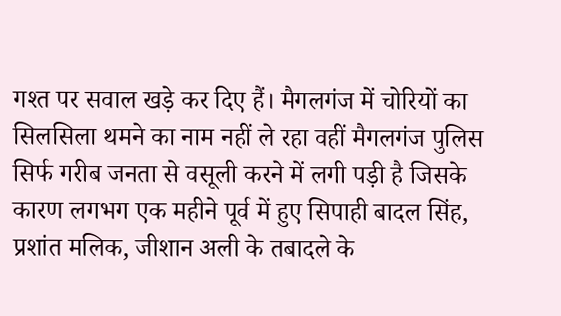गश्त पर सवाल खड़े कर दिए हैं। मैगलगंज में चोरियों का सिलसिला थमने का नाम नहीं ले रहा वहीं मैगलगंज पुलिस सिर्फ गरीब जनता से वसूली करने में लगी पड़ी है जिसके कारण लगभग एक महीने पूर्व में हुए सिपाही बादल सिंह, प्रशांत मलिक, जीशान अली के तबादले के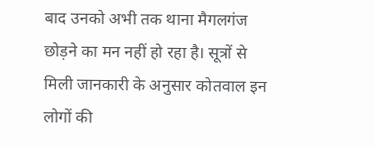बाद उनको अभी तक थाना मैगलगंज छोड़ने का मन नहीं हो रहा है। सूत्रों से मिली जानकारी के अनुसार कोतवाल इन लोगों की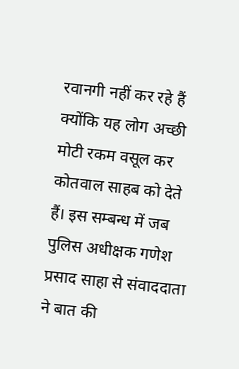रवानगी नहीं कर रहे हैं क्योंकि यह लोग अच्छी मोटी रकम वसूल कर कोतवाल साहब को देते हैं। इस सम्बन्ध में जब पुलिस अधीक्षक गणेश प्रसाद साहा से संवाददाता ने बात की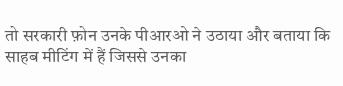तो सरकारी फ़ोन उनके पीआरओ ने उठाया और बताया कि साहब मीटिंग में हैं जिससे उनका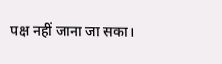पक्ष नहीं जाना जा सका।